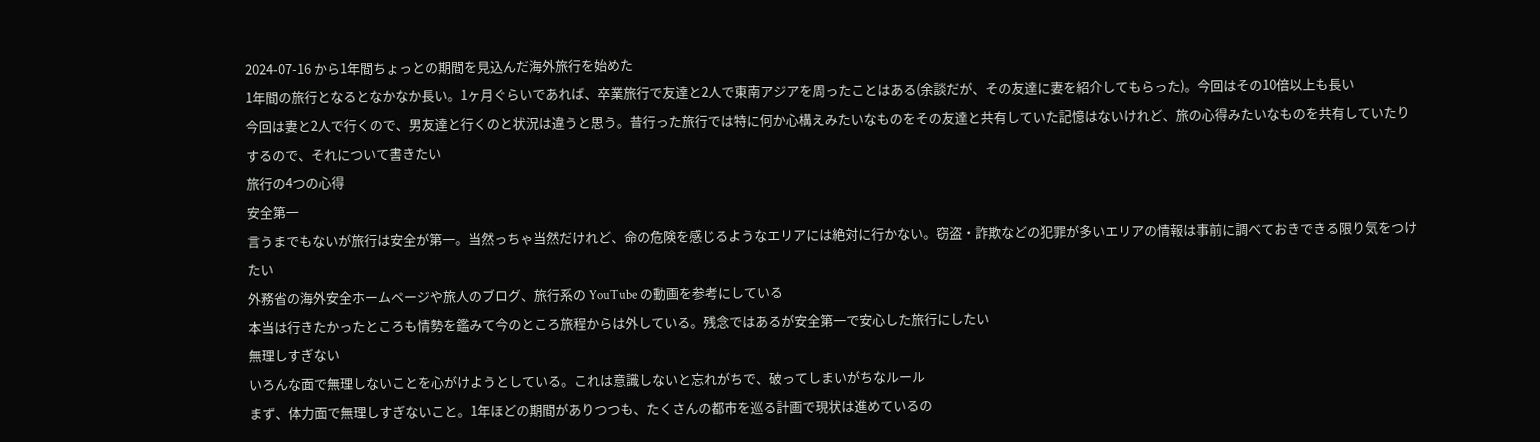2024-07-16 から1年間ちょっとの期間を見込んだ海外旅行を始めた
1年間の旅行となるとなかなか長い。1ヶ月ぐらいであれば、卒業旅行で友達と2人で東南アジアを周ったことはある(余談だが、その友達に妻を紹介してもらった)。今回はその10倍以上も長い
今回は妻と2人で行くので、男友達と行くのと状況は違うと思う。昔行った旅行では特に何か心構えみたいなものをその友達と共有していた記憶はないけれど、旅の心得みたいなものを共有していたりするので、それについて書きたい
旅行の4つの心得
安全第一
言うまでもないが旅行は安全が第一。当然っちゃ当然だけれど、命の危険を感じるようなエリアには絶対に行かない。窃盗・詐欺などの犯罪が多いエリアの情報は事前に調べておきできる限り気をつけたい
外務省の海外安全ホームページや旅人のブログ、旅行系の YouTube の動画を参考にしている
本当は行きたかったところも情勢を鑑みて今のところ旅程からは外している。残念ではあるが安全第一で安心した旅行にしたい
無理しすぎない
いろんな面で無理しないことを心がけようとしている。これは意識しないと忘れがちで、破ってしまいがちなルール
まず、体力面で無理しすぎないこと。1年ほどの期間がありつつも、たくさんの都市を巡る計画で現状は進めているの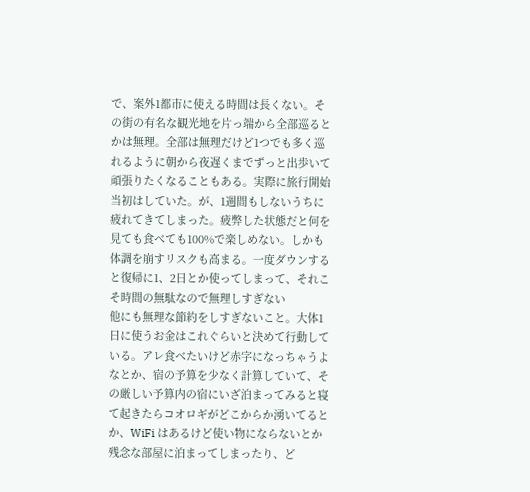で、案外1都市に使える時間は長くない。その街の有名な観光地を片っ端から全部巡るとかは無理。全部は無理だけど1つでも多く巡れるように朝から夜遅くまでずっと出歩いて頑張りたくなることもある。実際に旅行開始当初はしていた。が、1週間もしないうちに疲れてきてしまった。疲弊した状態だと何を見ても食べても100%で楽しめない。しかも体調を崩すリスクも高まる。一度ダウンすると復帰に1、2日とか使ってしまって、それこそ時間の無駄なので無理しすぎない
他にも無理な節約をしすぎないこと。大体1日に使うお金はこれぐらいと決めて行動している。アレ食べたいけど赤字になっちゃうよなとか、宿の予算を少なく計算していて、その厳しい予算内の宿にいざ泊まってみると寝て起きたらコオロギがどこからか湧いてるとか、WiFi はあるけど使い物にならないとか残念な部屋に泊まってしまったり、ど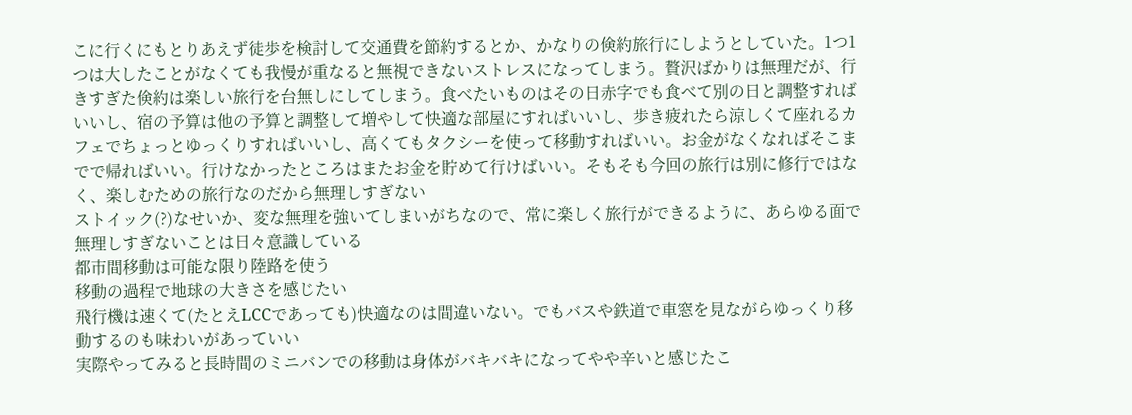こに行くにもとりあえず徒歩を検討して交通費を節約するとか、かなりの倹約旅行にしようとしていた。1つ1つは大したことがなくても我慢が重なると無視できないストレスになってしまう。贅沢ばかりは無理だが、行きすぎた倹約は楽しい旅行を台無しにしてしまう。食べたいものはその日赤字でも食べて別の日と調整すればいいし、宿の予算は他の予算と調整して増やして快適な部屋にすればいいし、歩き疲れたら涼しくて座れるカフェでちょっとゆっくりすればいいし、高くてもタクシーを使って移動すればいい。お金がなくなればそこまでで帰ればいい。行けなかったところはまたお金を貯めて行けばいい。そもそも今回の旅行は別に修行ではなく、楽しむための旅行なのだから無理しすぎない
ストイック(?)なせいか、変な無理を強いてしまいがちなので、常に楽しく旅行ができるように、あらゆる面で無理しすぎないことは日々意識している
都市間移動は可能な限り陸路を使う
移動の過程で地球の大きさを感じたい
飛行機は速くて(たとえLCCであっても)快適なのは間違いない。でもバスや鉄道で車窓を見ながらゆっくり移動するのも味わいがあっていい
実際やってみると長時間のミニバンでの移動は身体がバキバキになってやや辛いと感じたこ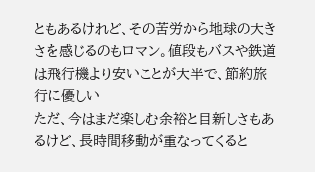ともあるけれど、その苦労から地球の大きさを感じるのもロマン。値段もバスや鉄道は飛行機より安いことが大半で、節約旅行に優しい
ただ、今はまだ楽しむ余裕と目新しさもあるけど、長時間移動が重なってくると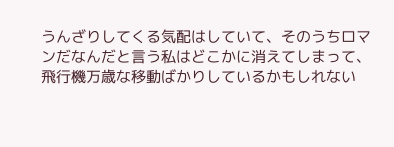うんざりしてくる気配はしていて、そのうちロマンだなんだと言う私はどこかに消えてしまって、飛行機万歳な移動ばかりしているかもしれない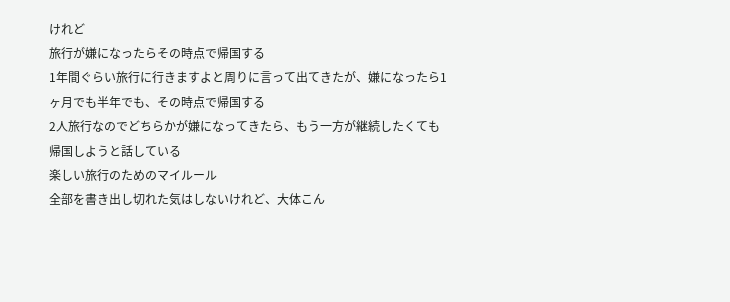けれど
旅行が嫌になったらその時点で帰国する
1年間ぐらい旅行に行きますよと周りに言って出てきたが、嫌になったら1ヶ月でも半年でも、その時点で帰国する
2人旅行なのでどちらかが嫌になってきたら、もう一方が継続したくても帰国しようと話している
楽しい旅行のためのマイルール
全部を書き出し切れた気はしないけれど、大体こん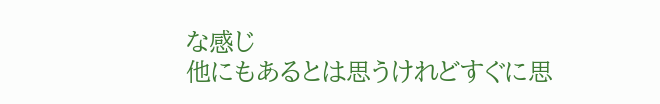な感じ
他にもあるとは思うけれどすぐに思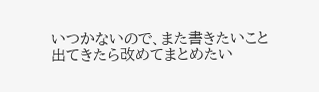いつかないので、また書きたいこと出てきたら改めてまとめたい